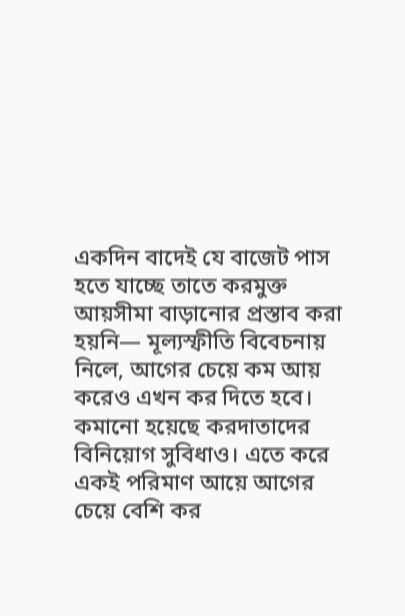একদিন বাদেই যে বাজেট পাস হতে যাচ্ছে তাতে করমুক্ত আয়সীমা বাড়ানোর প্রস্তাব করা হয়নি— মূল্যস্ফীতি বিবেচনায় নিলে, আগের চেয়ে কম আয় করেও এখন কর দিতে হবে। কমানো হয়েছে করদাতাদের বিনিয়োগ সুবিধাও। এতে করে একই পরিমাণ আয়ে আগের চেয়ে বেশি কর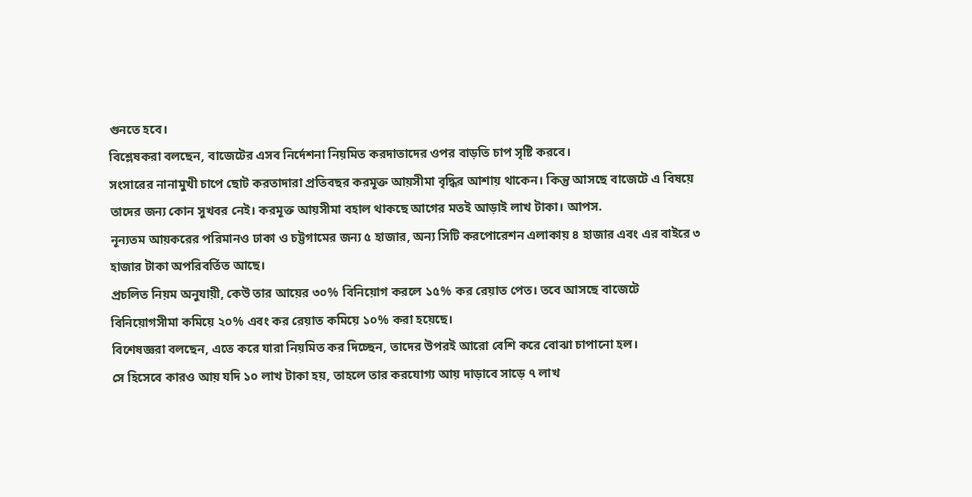গুনতে হবে।
বিশ্লেষকরা বলছেন, বাজেটের এসব নির্দেশনা নিয়মিত করদাতাদের ওপর বাড়তি চাপ সৃষ্টি করবে।
সংসারের নানামুখী চাপে ছোট করতাদারা প্রতিবছর করমূক্ত আয়সীমা বৃদ্ধির আশায় থাকেন। কিন্তু আসছে বাজেটে এ বিষয়ে তাদের জন্য কোন সুখবর নেই। করমূক্ত আয়সীমা বহাল থাকছে আগের মতই আড়াই লাখ টাকা। আপস.
নূন্যতম আয়করের পরিমানও ঢাকা ও চট্টগামের জন্য ৫ হাজার, অন্য সিটি করপোরেশন এলাকায় ৪ হাজার এবং এর বাইরে ৩ হাজার টাকা অপরিবর্তিত আছে।
প্রচলিত নিয়ম অনুযায়ী, কেউ তার আয়ের ৩০% বিনিয়োগ করলে ১৫% কর রেয়াত পেত। তবে আসছে বাজেটে বিনিয়োগসীমা কমিয়ে ২০% এবং কর রেয়াত কমিয়ে ১০% করা হয়েছে।
বিশেষজ্ঞরা বলছেন, এতে করে যারা নিয়মিত কর দিচ্ছেন, তাদের উপরই আরো বেশি করে বোঝা চাপানো হল।
সে হিসেবে কারও আয় যদি ১০ লাখ টাকা হয়, তাহলে তার করযোগ্য আয় দাড়াবে সাড়ে ৭ লাখ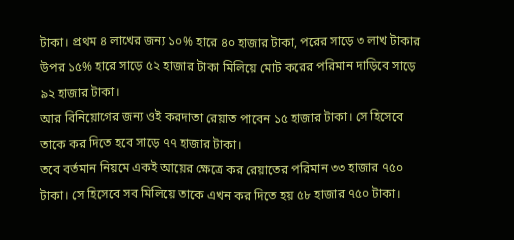টাকা। প্রথম ৪ লাখের জন্য ১০% হারে ৪০ হাজার টাকা, পরের সাড়ে ৩ লাখ টাকার উপর ১৫% হারে সাড়ে ৫২ হাজার টাকা মিলিয়ে মোট করের পরিমান দাড়িবে সাড়ে ৯২ হাজার টাকা।
আর বিনিয়োগের জন্য ওই করদাতা রেয়াত পাবেন ১৫ হাজার টাকা। সে হিসেবে তাকে কর দিতে হবে সাড়ে ৭৭ হাজার টাকা।
তবে বর্তমান নিয়মে একই আয়ের ক্ষেত্রে কর রেয়াতের পরিমান ৩৩ হাজার ৭৫০ টাকা। সে হিসেবে সব মিলিয়ে তাকে এখন কর দিতে হয় ৫৮ হাজার ৭৫০ টাকা।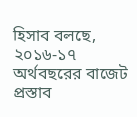হিসাব বলছে, ২০১৬-১৭ অর্থবছরের বাজেট প্রস্তাব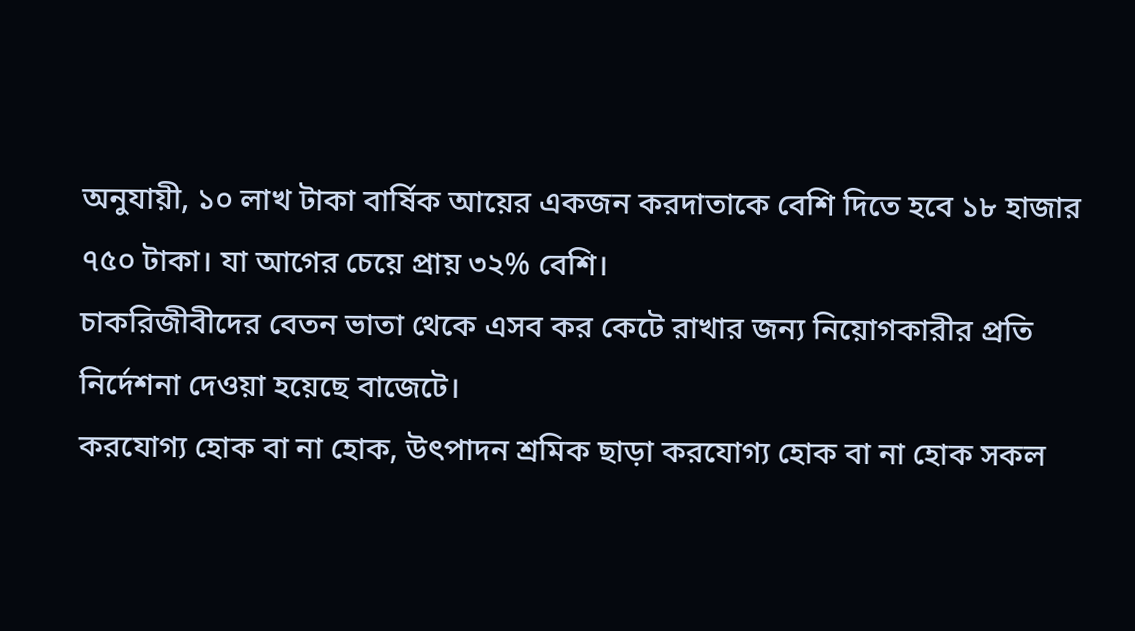অনুযায়ী, ১০ লাখ টাকা বার্ষিক আয়ের একজন করদাতাকে বেশি দিতে হবে ১৮ হাজার ৭৫০ টাকা। যা আগের চেয়ে প্রায় ৩২% বেশি।
চাকরিজীবীদের বেতন ভাতা থেকে এসব কর কেটে রাখার জন্য নিয়োগকারীর প্রতি নির্দেশনা দেওয়া হয়েছে বাজেটে।
করযোগ্য হোক বা না হোক, উৎপাদন শ্রমিক ছাড়া করযোগ্য হোক বা না হোক সকল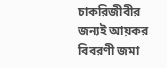চাকরিজীবীর জন্যই আয়কর বিবরণী জমা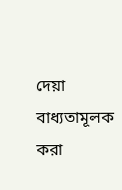দেয়া বাধ্যতামূলক করা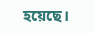হয়েছে।